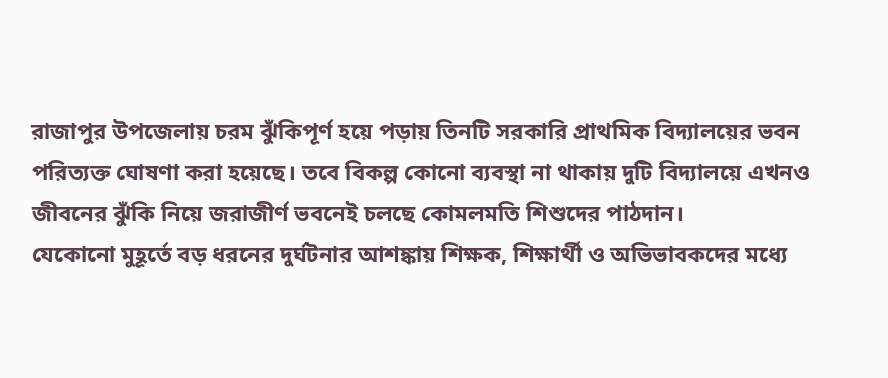রাজাপুর উপজেলায় চরম ঝুঁকিপূর্ণ হয়ে পড়ায় তিনটি সরকারি প্রাথমিক বিদ্যালয়ের ভবন পরিত্যক্ত ঘোষণা করা হয়েছে। তবে বিকল্প কোনো ব্যবস্থা না থাকায় দুটি বিদ্যালয়ে এখনও জীবনের ঝুঁকি নিয়ে জরাজীর্ণ ভবনেই চলছে কোমলমতি শিশুদের পাঠদান।
যেকোনো মুহূর্তে বড় ধরনের দুর্ঘটনার আশঙ্কায় শিক্ষক, শিক্ষার্থী ও অভিভাবকদের মধ্যে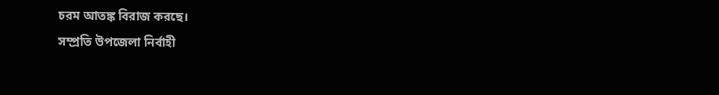চরম আতঙ্ক বিরাজ করছে।
সম্প্রতি উপজেলা নির্বাহী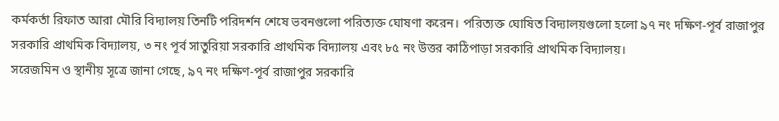কর্মকর্তা রিফাত আরা মৌরি বিদ্যালয় তিনটি পরিদর্শন শেষে ভবনগুলো পরিত্যক্ত ঘোষণা করেন। পরিত্যক্ত ঘোষিত বিদ্যালয়গুলো হলো ৯৭ নং দক্ষিণ-পূর্ব রাজাপুর সরকারি প্রাথমিক বিদ্যালয়, ৩ নং পূর্ব সাতুরিয়া সরকারি প্রাথমিক বিদ্যালয় এবং ৮৫ নং উত্তর কাঠিপাড়া সরকারি প্রাথমিক বিদ্যালয়।
সরেজমিন ও স্থানীয় সূত্রে জানা গেছে, ৯৭ নং দক্ষিণ-পূর্ব রাজাপুর সরকারি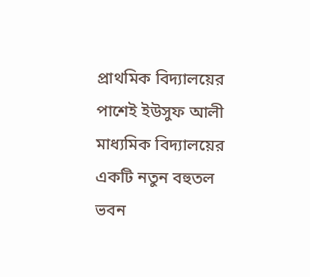প্রাথমিক বিদ্যালয়ের পাশেই ইউসুফ আলী মাধ্যমিক বিদ্যালয়ের একটি নতুন বহুতল ভবন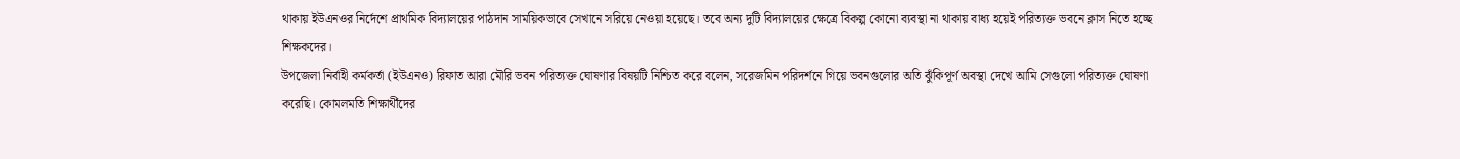থাকায় ইউএনওর নির্দেশে প্রাথমিক বিদ্যালয়ের পাঠদান সাময়িকভাবে সেখানে সরিয়ে নেওয়া হয়েছে। তবে অন্য দুটি বিদ্যালয়ের ক্ষেত্রে বিকল্প কোনো ব্যবস্থা না থাকায় বাধ্য হয়েই পরিত্যক্ত ভবনে ক্লাস নিতে হচ্ছে শিক্ষকদের।
উপজেলা নির্বাহী কর্মকর্তা (ইউএনও) রিফাত আরা মৌরি ভবন পরিত্যক্ত ঘোষণার বিষয়টি নিশ্চিত করে বলেন, সরেজমিন পরিদর্শনে গিয়ে ভবনগুলোর অতি ঝুঁকিপূর্ণ অবস্থা দেখে আমি সেগুলো পরিত্যক্ত ঘোষণা করেছি। কোমলমতি শিক্ষার্থীদের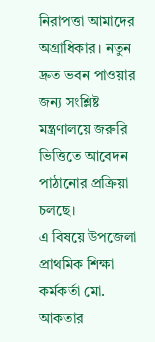নিরাপত্তা আমাদের অগ্রাধিকার। নতুন দ্রুত ভবন পাওয়ার জন্য সংশ্লিষ্ট মন্ত্রণালয়ে জরুরি ভিত্তিতে আবেদন পাঠানোর প্রক্রিয়া চলছে।
এ বিষয়ে উপজেলা প্রাথমিক শিক্ষা কর্মকর্তা মো. আকতার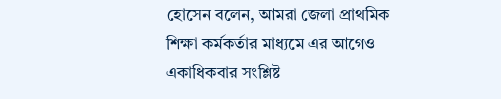হোসেন বলেন, আমরা জেলা প্রাথমিক শিক্ষা কর্মকর্তার মাধ্যমে এর আগেও একাধিকবার সংশ্লিষ্ট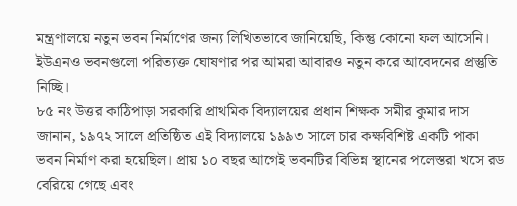মন্ত্রণালয়ে নতুন ভবন নির্মাণের জন্য লিখিতভাবে জানিয়েছি, কিন্তু কোনো ফল আসেনি। ইউএনও ভবনগুলো পরিত্যক্ত ঘোষণার পর আমরা আবারও নতুন করে আবেদনের প্রস্তুতি নিচ্ছি।
৮৫ নং উত্তর কাঠিপাড়া সরকারি প্রাথমিক বিদ্যালয়ের প্রধান শিক্ষক সমীর কুমার দাস জানান, ১৯৭২ সালে প্রতিষ্ঠিত এই বিদ্যালয়ে ১৯৯৩ সালে চার কক্ষবিশিষ্ট একটি পাকা ভবন নির্মাণ করা হয়েছিল। প্রায় ১০ বছর আগেই ভবনটির বিভিন্ন স্থানের পলেস্তরা খসে রড বেরিয়ে গেছে এবং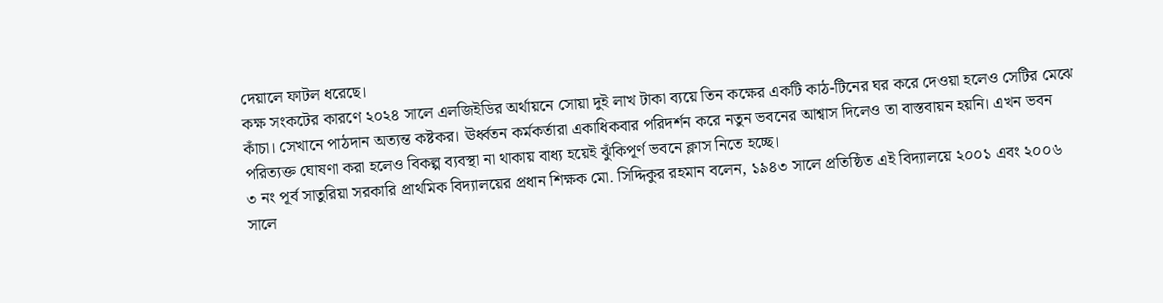দেয়ালে ফাটল ধরেছে।
কক্ষ সংকটের কারণে ২০২৪ সালে এলজিইডির অর্থায়নে সোয়া দুই লাখ টাকা ব্যয়ে তিন কক্ষের একটি কাঠ-টিনের ঘর করে দেওয়া হলেও সেটির মেঝে কাঁচা। সেখানে পাঠদান অত্যন্ত কষ্টকর। ঊর্ধ্বতন কর্মকর্তারা একাধিকবার পরিদর্শন করে নতুন ভবনের আশ্বাস দিলেও তা বাস্তবায়ন হয়নি। এখন ভবন পরিত্যক্ত ঘোষণা করা হলেও বিকল্প ব্যবস্থা না থাকায় বাধ্য হয়েই ঝুঁকিপূর্ণ ভবনে ক্লাস নিতে হচ্ছে।
৩ নং পূর্ব সাতুরিয়া সরকারি প্রাথমিক বিদ্যালয়ের প্রধান শিক্ষক মো. সিদ্দিকুর রহমান বলেন, ১৯৪৩ সালে প্রতিষ্ঠিত এই বিদ্যালয়ে ২০০১ এবং ২০০৬ সালে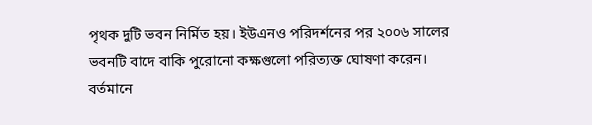পৃথক দুটি ভবন নির্মিত হয়। ইউএনও পরিদর্শনের পর ২০০৬ সালের ভবনটি বাদে বাকি পুরোনো কক্ষগুলো পরিত্যক্ত ঘোষণা করেন।
বর্তমানে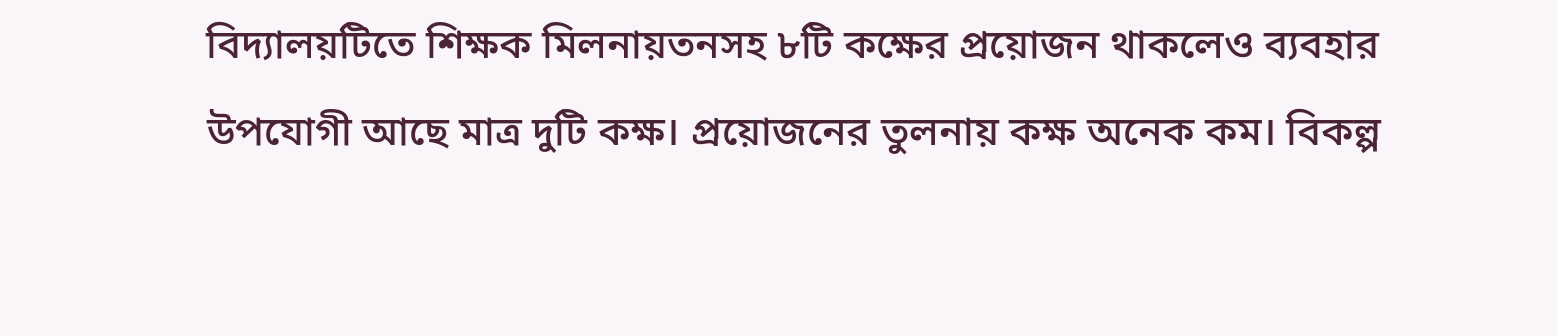বিদ্যালয়টিতে শিক্ষক মিলনায়তনসহ ৮টি কক্ষের প্রয়োজন থাকলেও ব্যবহার উপযোগী আছে মাত্র দুটি কক্ষ। প্রয়োজনের তুলনায় কক্ষ অনেক কম। বিকল্প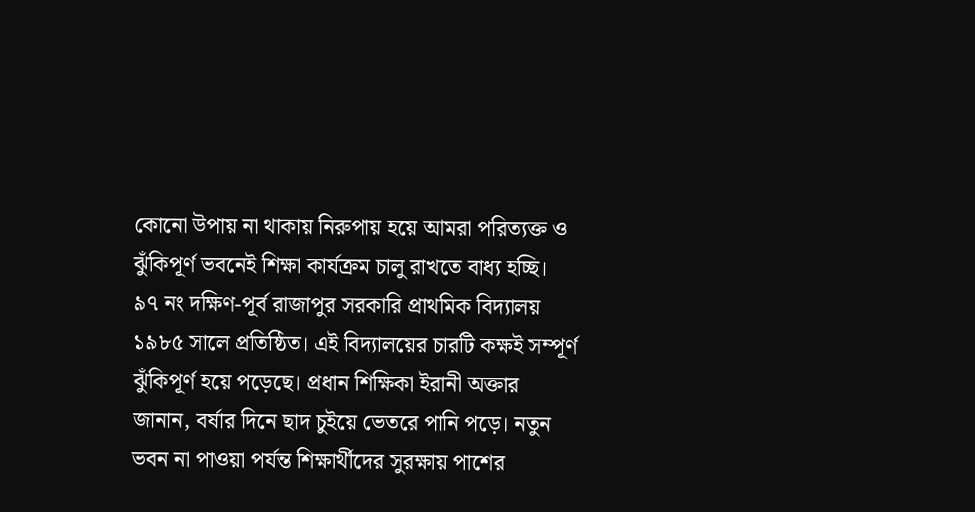কোনো উপায় না থাকায় নিরুপায় হয়ে আমরা পরিত্যক্ত ও ঝুঁকিপূর্ণ ভবনেই শিক্ষা কার্যক্রম চালু রাখতে বাধ্য হচ্ছি।
৯৭ নং দক্ষিণ-পূর্ব রাজাপুর সরকারি প্রাথমিক বিদ্যালয় ১৯৮৫ সালে প্রতিষ্ঠিত। এই বিদ্যালয়ের চারটি কক্ষই সম্পূর্ণ ঝুঁকিপূর্ণ হয়ে পড়েছে। প্রধান শিক্ষিকা ইরানী অক্তার জানান, বর্ষার দিনে ছাদ চুইয়ে ভেতরে পানি পড়ে। নতুন ভবন না পাওয়া পর্যন্ত শিক্ষার্থীদের সুরক্ষায় পাশের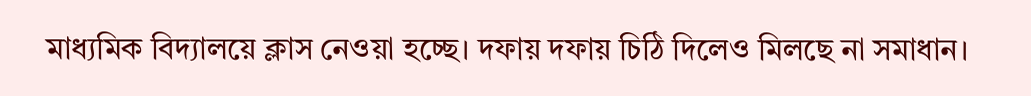মাধ্যমিক বিদ্যালয়ে ক্লাস নেওয়া হচ্ছে। দফায় দফায় চিঠি দিলেও মিলছে না সমাধান।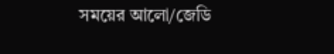সময়ের আলো/জেডি